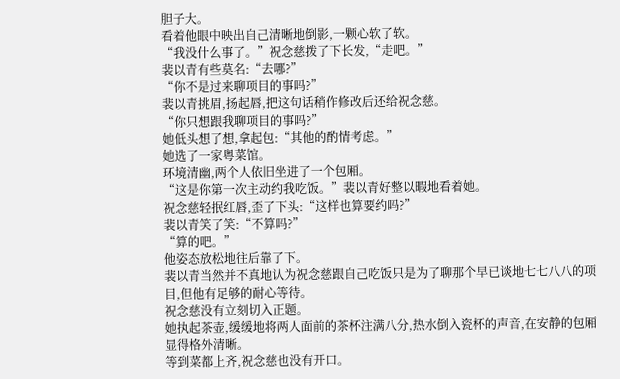胆子大。
看着他眼中映出自己清晰地倒影,一颗心软了软。
“我没什么事了。”祝念慈拨了下长发,“走吧。”
裴以青有些莫名:“去哪?”
“你不是过来聊项目的事吗?”
裴以青挑眉,扬起唇,把这句话稍作修改后还给祝念慈。
“你只想跟我聊项目的事吗?”
她低头想了想,拿起包:“其他的酌情考虑。”
她选了一家粤菜馆。
环境清幽,两个人依旧坐进了一个包厢。
“这是你第一次主动约我吃饭。”裴以青好整以暇地看着她。
祝念慈轻抿红唇,歪了下头:“这样也算要约吗?”
裴以青笑了笑:“不算吗?”
“算的吧。”
他姿态放松地往后靠了下。
裴以青当然并不真地认为祝念慈跟自己吃饭只是为了聊那个早已谈地七七八八的项目,但他有足够的耐心等待。
祝念慈没有立刻切入正题。
她执起茶壶,缓缓地将两人面前的茶杯注满八分,热水倒入瓷杯的声音,在安静的包厢显得格外清晰。
等到菜都上齐,祝念慈也没有开口。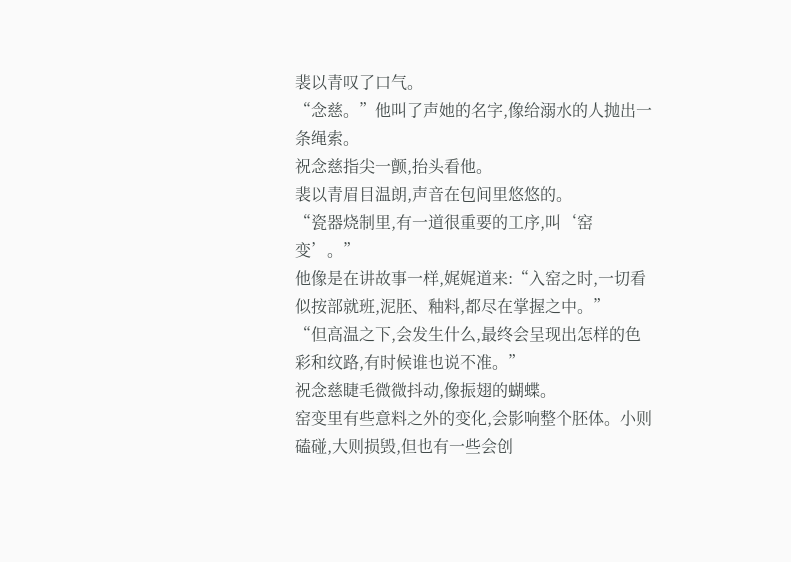裴以青叹了口气。
“念慈。”他叫了声她的名字,像给溺水的人抛出一条绳索。
祝念慈指尖一颤,抬头看他。
裴以青眉目温朗,声音在包间里悠悠的。
“瓷器烧制里,有一道很重要的工序,叫‘窑变’。”
他像是在讲故事一样,娓娓道来:“入窑之时,一切看似按部就班,泥胚、釉料,都尽在掌握之中。”
“但高温之下,会发生什么,最终会呈现出怎样的色彩和纹路,有时候谁也说不准。”
祝念慈睫毛微微抖动,像振翅的蝴蝶。
窑变里有些意料之外的变化,会影响整个胚体。小则磕碰,大则损毁,但也有一些会创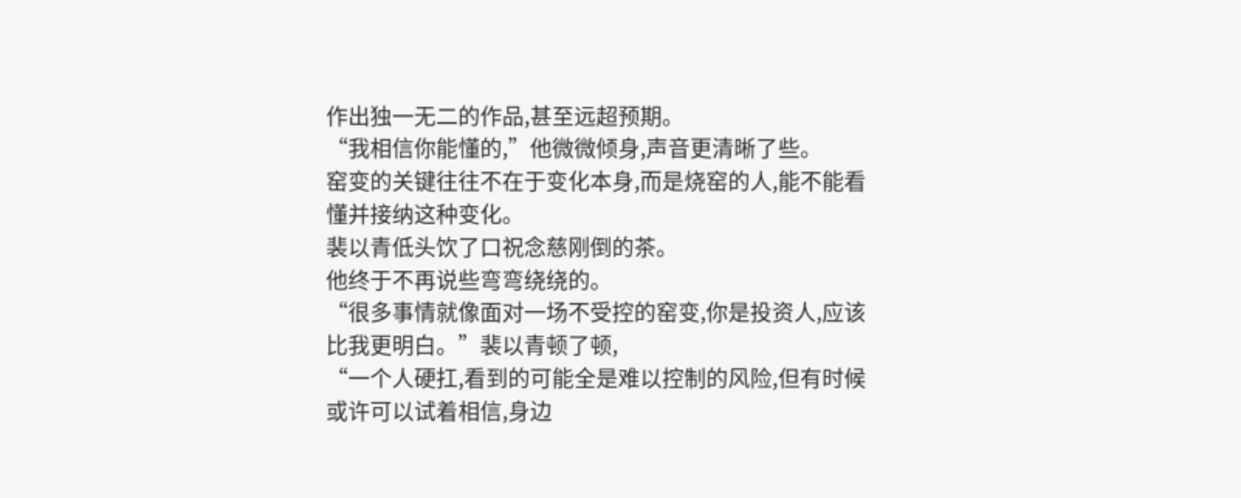作出独一无二的作品,甚至远超预期。
“我相信你能懂的,”他微微倾身,声音更清晰了些。
窑变的关键往往不在于变化本身,而是烧窑的人,能不能看懂并接纳这种变化。
裴以青低头饮了口祝念慈刚倒的茶。
他终于不再说些弯弯绕绕的。
“很多事情就像面对一场不受控的窑变,你是投资人,应该比我更明白。”裴以青顿了顿,
“一个人硬扛,看到的可能全是难以控制的风险,但有时候或许可以试着相信,身边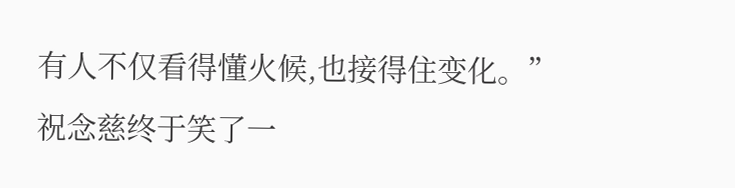有人不仅看得懂火候,也接得住变化。”
祝念慈终于笑了一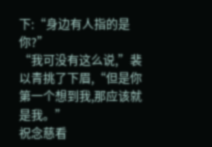下:“身边有人指的是你?”
“我可没有这么说,”裴以青挑了下眉,“但是你第一个想到我,那应该就是我。”
祝念慈看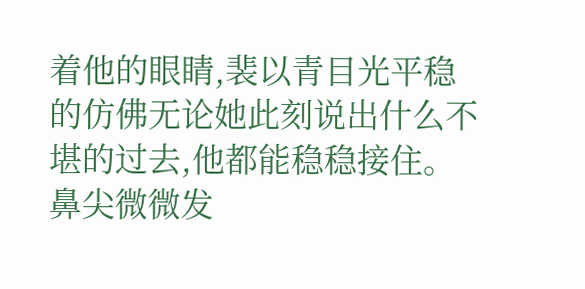着他的眼睛,裴以青目光平稳的仿佛无论她此刻说出什么不堪的过去,他都能稳稳接住。
鼻尖微微发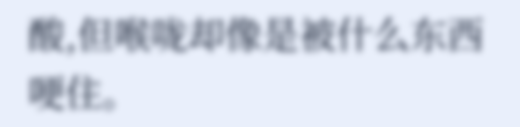酸,但喉咙却像是被什么东西哽住。